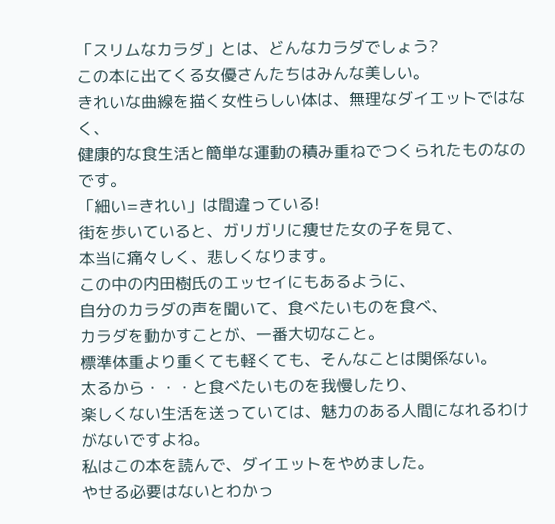「スリムなカラダ」とは、どんなカラダでしょう?
この本に出てくる女優さんたちはみんな美しい。
きれいな曲線を描く女性らしい体は、無理なダイエットではなく、
健康的な食生活と簡単な運動の積み重ねでつくられたものなのです。
「細い=きれい」は間違っている!
街を歩いていると、ガリガリに痩せた女の子を見て、
本当に痛々しく、悲しくなります。
この中の内田樹氏のエッセイにもあるように、
自分のカラダの声を聞いて、食べたいものを食べ、
カラダを動かすことが、一番大切なこと。
標準体重より重くても軽くても、そんなことは関係ない。
太るから・・・と食べたいものを我慢したり、
楽しくない生活を送っていては、魅力のある人間になれるわけがないですよね。
私はこの本を読んで、ダイエットをやめました。
やせる必要はないとわかっ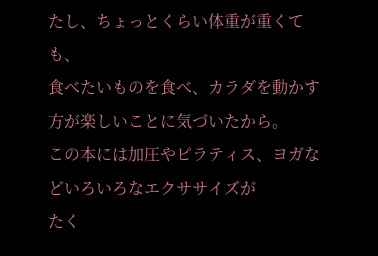たし、ちょっとくらい体重が重くても、
食べたいものを食べ、カラダを動かす方が楽しいことに気づいたから。
この本には加圧やピラティス、ヨガなどいろいろなエクササイズが
たく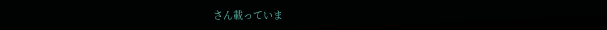さん載っていま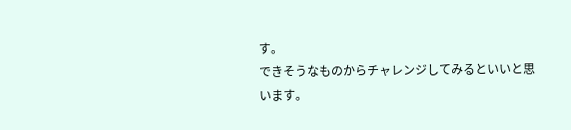す。
できそうなものからチャレンジしてみるといいと思います。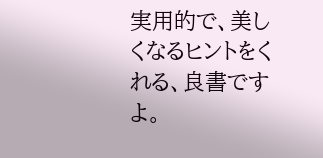実用的で、美しくなるヒントをくれる、良書ですよ。